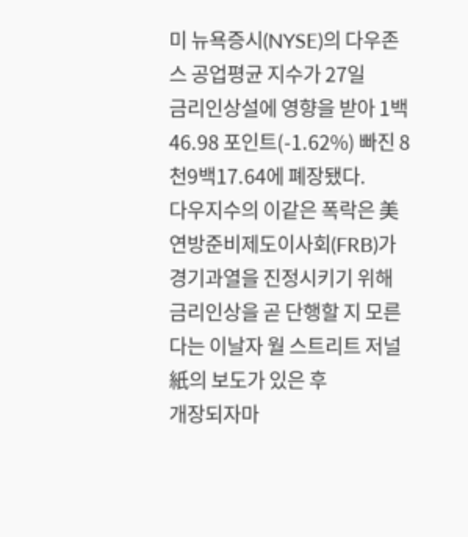미 뉴욕증시(NYSE)의 다우존스 공업평균 지수가 27일
금리인상설에 영향을 받아 1백46.98 포인트(-1.62%) 빠진 8천9백17.64에 폐장됐다.
다우지수의 이같은 폭락은 美 연방준비제도이사회(FRB)가 경기과열을 진정시키기 위해
금리인상을 곧 단행할 지 모른다는 이날자 월 스트리트 저널紙의 보도가 있은 후
개장되자마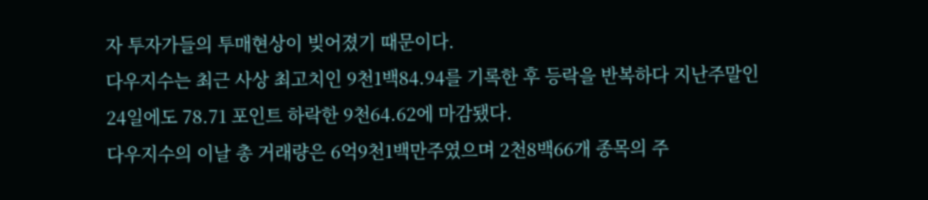자 투자가들의 투매현상이 빚어졌기 때문이다.
다우지수는 최근 사상 최고치인 9천1백84.94를 기록한 후 등락을 반복하다 지난주말인
24일에도 78.71 포인트 하락한 9천64.62에 마감됐다.
다우지수의 이날 총 거래량은 6억9천1백만주였으며 2천8백66개 종목의 주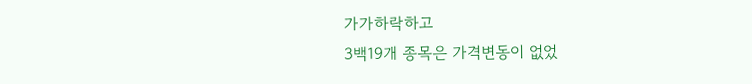가가하락하고
3백19개 종목은 가격변동이 없었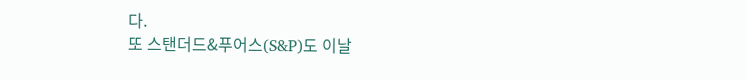다.
또 스탠더드&푸어스(S&P)도 이날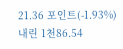21.36 포인트(-1.93%)내린 1천86.54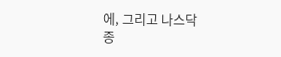에, 그리고 나스닥
종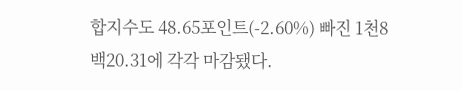합지수도 48.65포인트(-2.60%) 빠진 1천8백20.31에 각각 마감됐다.